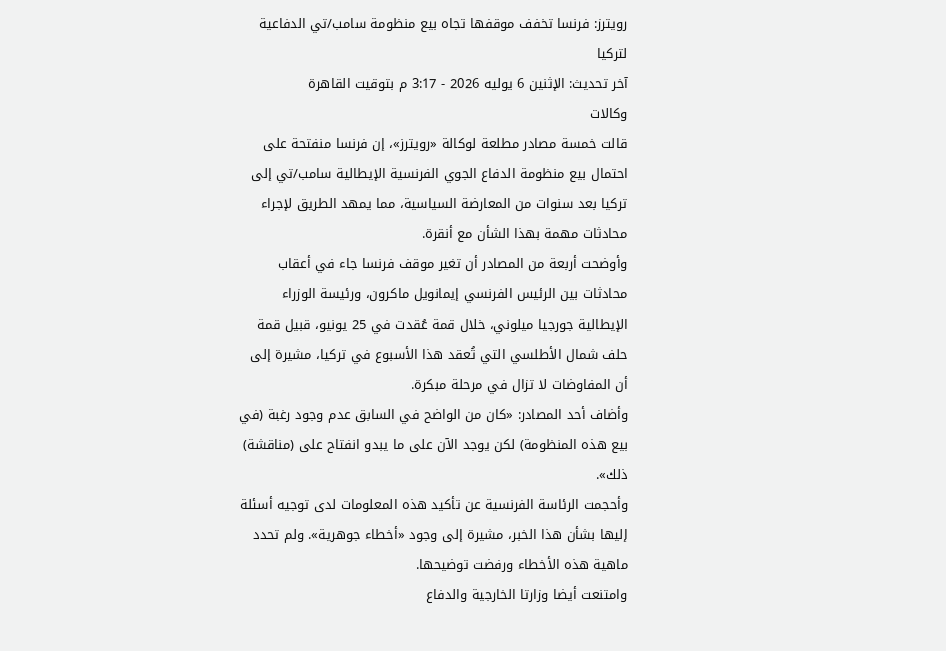رويترز: فرنسا تخفف موقفها تجاه بيع منظومة سامب/تي الدفاعية لتركيا
آخر تحديث: الإثنين 6 يوليه 2026 - 3:17 م بتوقيت القاهرة
وكالات
قالت خمسة مصادر مطلعة لوكالة «رويترز»، إن فرنسا منفتحة على احتمال بيع منظومة الدفاع الجوي الفرنسية الإيطالية سامب/تي إلى تركيا بعد سنوات من المعارضة السياسية، مما يمهد الطريق لإجراء محادثات مهمة بهذا الشأن مع أنقرة.
وأوضحت أربعة من المصادر أن تغير موقف فرنسا جاء في أعقاب محادثات بين الرئيس الفرنسي إيمانويل ماكرون، ورئيسة الوزراء الإيطالية جورجيا ميلوني، خلال قمة عُقدت في 25 يونيو، قبيل قمة حلف شمال الأطلسي التي تُعقد هذا الأسبوع في تركيا، مشيرة إلى أن المفاوضات لا تزال في مرحلة مبكرة.
وأضاف أحد المصادر: «كان من الواضح في السابق عدم وجود رغبة (في بيع هذه المنظومة) لكن يوجد الآن على ما يبدو انفتاح على (مناقشة) ذلك».
وأحجمت الرئاسة الفرنسية عن تأكيد هذه المعلومات لدى توجيه أسئلة إليها بشأن هذا الخبر، مشيرة إلى وجود «أخطاء جوهرية». ولم تحدد ماهية هذه الأخطاء ورفضت توضيحها.
وامتنعت أيضا وزارتا الخارجية والدفاع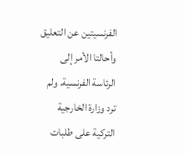الفرنسيتين عن التعليق وأحالتا الأمر إلى الرئاسة الفرنسية. ولم ترد وزارة الخارجية التركية على طلبات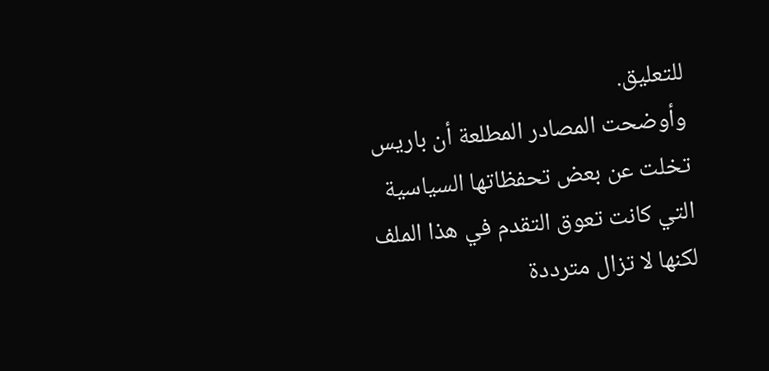للتعليق.
وأوضحت المصادر المطلعة أن باريس تخلت عن بعض تحفظاتها السياسية التي كانت تعوق التقدم في هذا الملف لكنها لا تزال مترددة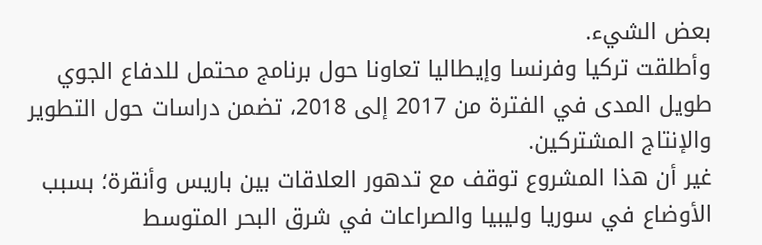بعض الشيء.
وأطلقت تركيا وفرنسا وإيطاليا تعاونا حول برنامج محتمل للدفاع الجوي طويل المدى في الفترة من 2017 إلى 2018، تضمن دراسات حول التطوير والإنتاج المشتركين.
غير أن هذا المشروع توقف مع تدهور العلاقات بين باريس وأنقرة؛ بسبب الأوضاع في سوريا وليبيا والصراعات في شرق البحر المتوسط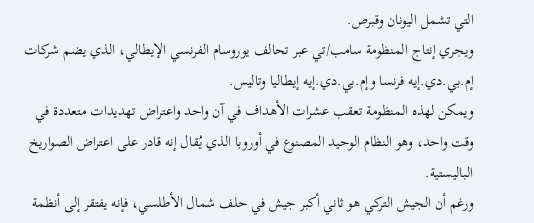التي تشمل اليونان وقبرص.
ويجري إنتاج المنظومة سامب/تي عبر تحالف يوروسام الفرنسي الإيطالي، الذي يضم شركات إم.بي.دي.إيه فرنسا وإم.بي.دي.إيه إيطاليا وتاليس.
ويمكن لهذه المنظومة تعقب عشرات الأهداف في آن واحد واعتراض تهديدات متعددة في وقت واحد، وهو النظام الوحيد المصنوع في أوروبا الذي يُقال إنه قادر على اعتراض الصواريخ الباليستية.
ورغم أن الجيش التركي هو ثاني أكبر جيش في حلف شمال الأطلسي، فإنه يفتقر إلى أنظمة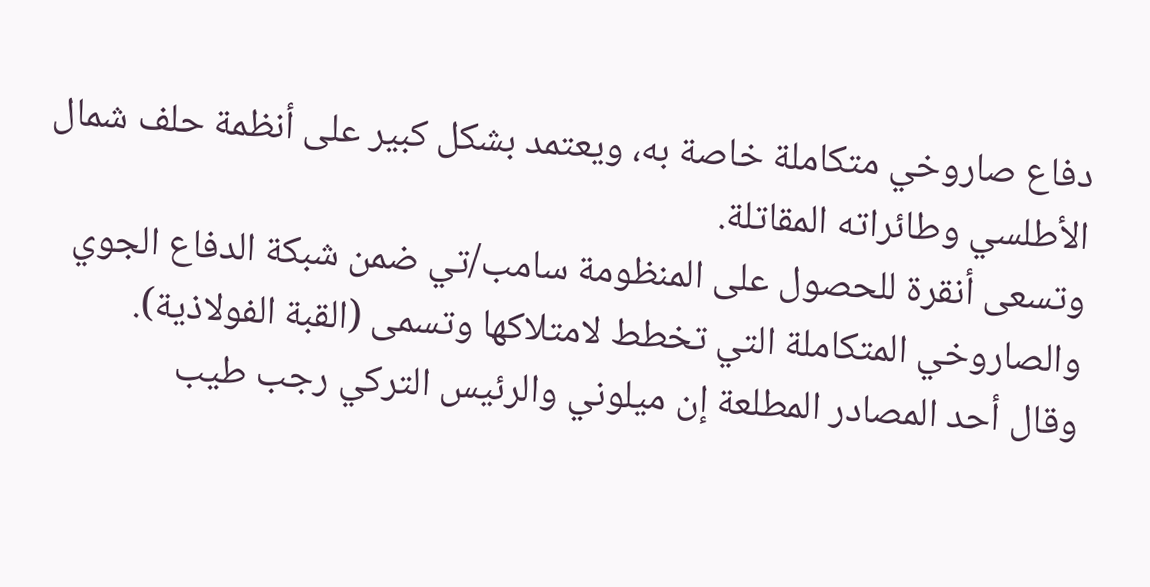دفاع صاروخي متكاملة خاصة به، ويعتمد بشكل كبير على أنظمة حلف شمال الأطلسي وطائراته المقاتلة.
وتسعى أنقرة للحصول على المنظومة سامب/تي ضمن شبكة الدفاع الجوي والصاروخي المتكاملة التي تخطط لامتلاكها وتسمى (القبة الفولاذية).
وقال أحد المصادر المطلعة إن ميلوني والرئيس التركي رجب طيب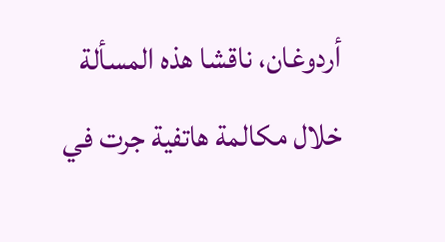أردوغان، ناقشا هذه المسألة خلال مكالمة هاتفية جرت في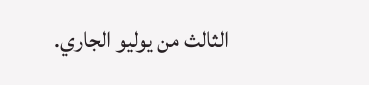الثالث من يوليو الجاري.